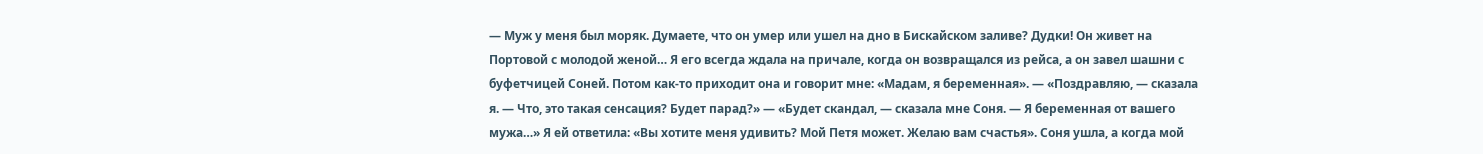— Муж у меня был моряк. Думаете, что он умер или ушел на дно в Бискайском заливе? Дудки! Он живет на Портовой с молодой женой… Я его всегда ждала на причале, когда он возвращался из рейса, а он завел шашни с буфетчицей Соней. Потом как-то приходит она и говорит мне: «Мадам, я беременная». — «Поздравляю, — сказала я. — Что, это такая сенсация? Будет парад?» — «Будет скандал, — сказала мне Соня. — Я беременная от вашего мужа…» Я ей ответила: «Вы хотите меня удивить? Мой Петя может. Желаю вам счастья». Соня ушла, а когда мой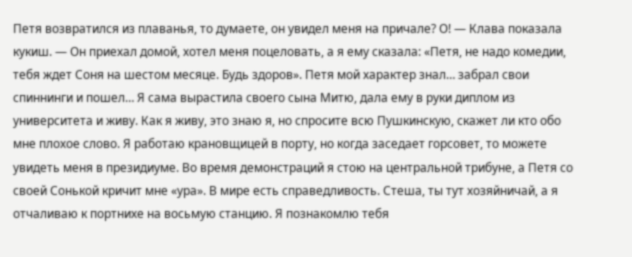Петя возвратился из плаванья, то думаете, он увидел меня на причале? О! — Клава показала кукиш. — Он приехал домой, хотел меня поцеловать, а я ему сказала: «Петя, не надо комедии, тебя ждет Соня на шестом месяце. Будь здоров». Петя мой характер знал… забрал свои спиннинги и пошел… Я сама вырастила своего сына Митю, дала ему в руки диплом из университета и живу. Как я живу, это знаю я, но спросите всю Пушкинскую, скажет ли кто обо мне плохое слово. Я работаю крановщицей в порту, но когда заседает горсовет, то можете увидеть меня в президиуме. Во время демонстраций я стою на центральной трибуне, а Петя со своей Сонькой кричит мне «ура». В мире есть справедливость. Стеша, ты тут хозяйничай, а я отчаливаю к портнихе на восьмую станцию. Я познакомлю тебя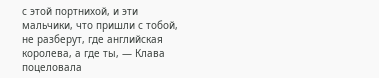с этой портнихой, и эти мальчики, что пришли с тобой, не разберут, где английская королева, а где ты, — Клава поцеловала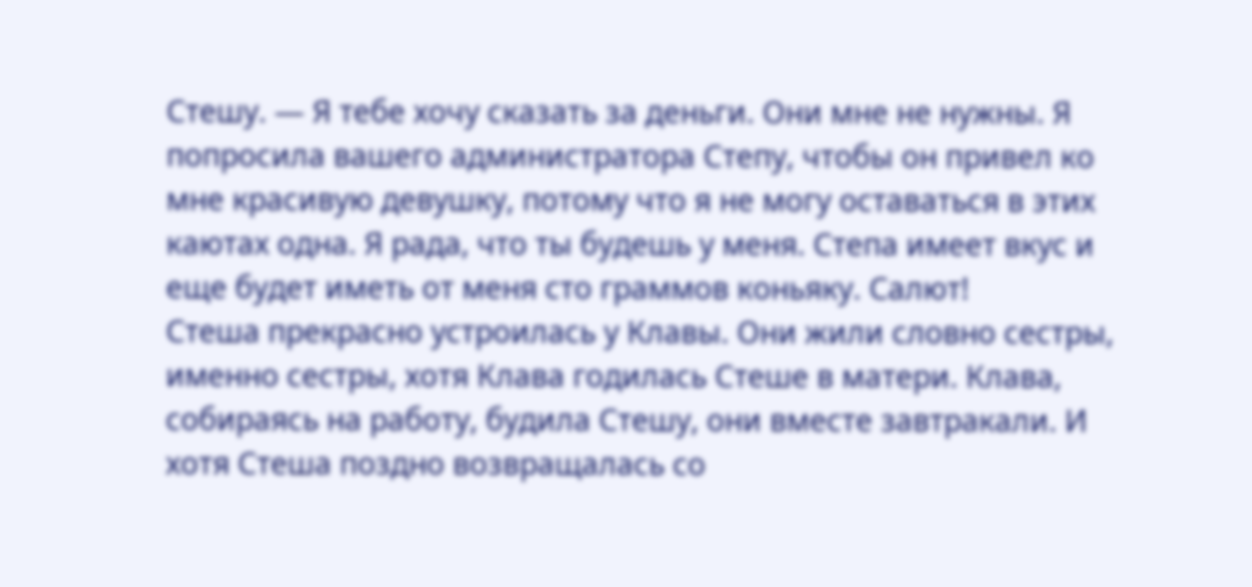Стешу. — Я тебе хочу сказать за деньги. Они мне не нужны. Я попросила вашего администратора Степу, чтобы он привел ко мне красивую девушку, потому что я не могу оставаться в этих каютах одна. Я рада, что ты будешь у меня. Степа имеет вкус и еще будет иметь от меня сто граммов коньяку. Салют!
Стеша прекрасно устроилась у Клавы. Они жили словно сестры, именно сестры, хотя Клава годилась Стеше в матери. Клава, собираясь на работу, будила Стешу, они вместе завтракали. И хотя Стеша поздно возвращалась со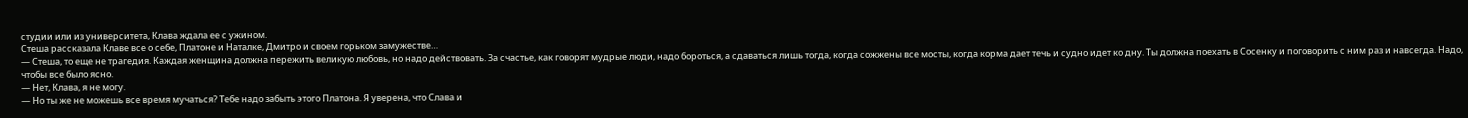студии или из университета, Клава ждала ее с ужином.
Стеша рассказала Клаве все о себе, Платоне и Наталке, Дмитро и своем горьком замужестве…
— Стеша, то еще не трагедия. Каждая женщина должна пережить великую любовь, но надо действовать. За счастье, как говорят мудрые люди, надо бороться, а сдаваться лишь тогда, когда сожжены все мосты, когда корма дает течь и судно идет ко дну. Ты должна поехать в Сосенку и поговорить с ним раз и навсегда. Надо, чтобы все было ясно.
— Нет, Клава, я не могу.
— Но ты же не можешь все время мучаться? Тебе надо забыть этого Платона. Я уверена, что Слава и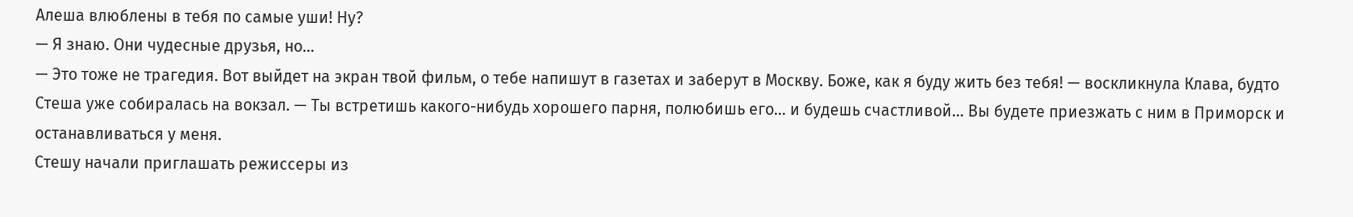Алеша влюблены в тебя по самые уши! Ну?
— Я знаю. Они чудесные друзья, но…
— Это тоже не трагедия. Вот выйдет на экран твой фильм, о тебе напишут в газетах и заберут в Москву. Боже, как я буду жить без тебя! — воскликнула Клава, будто Стеша уже собиралась на вокзал. — Ты встретишь какого-нибудь хорошего парня, полюбишь его… и будешь счастливой… Вы будете приезжать с ним в Приморск и останавливаться у меня.
Стешу начали приглашать режиссеры из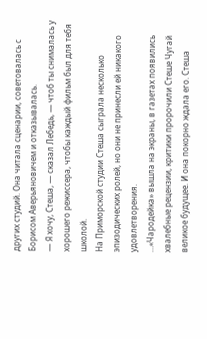других студий. Она читала сценарии, советовалась с Борисом Аверьяновичем и отказывалась.
— Я хочу, Стеша, — сказал Лебедь, — чтоб ты снималась у хорошего режиссера, чтобы каждый фильм был для тебя школой.
На Приморской студии Стеша сыграла несколько эпизодических ролей, но они не принесли ей никакого удовлетворения.
…«Чародейка» вышла на экраны, в газетах появились хвалебные рецензии, критики пророчили Стеше Чугай великое будущее. И она покорно ждала его. Стеша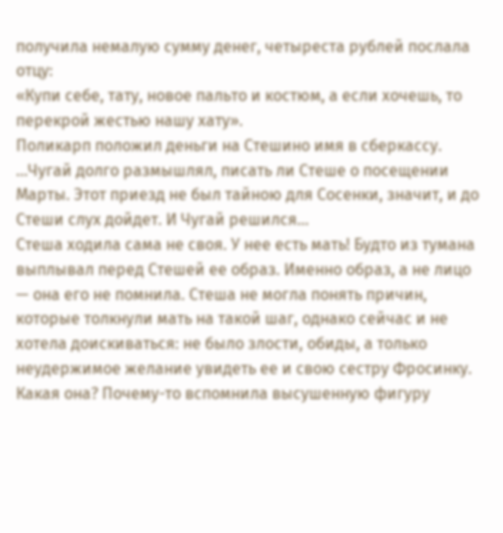получила немалую сумму денег, четыреста рублей послала отцу:
«Купи себе, тату, новое пальто и костюм, а если хочешь, то перекрой жестью нашу хату».
Поликарп положил деньги на Стешино имя в сберкассу.
…Чугай долго размышлял, писать ли Стеше о посещении Марты. Этот приезд не был тайною для Сосенки, значит, и до Стеши слух дойдет. И Чугай решился…
Стеша ходила сама не своя. У нее есть мать! Будто из тумана выплывал перед Стешей ее образ. Именно образ, а не лицо — она его не помнила. Стеша не могла понять причин, которые толкнули мать на такой шаг, однако сейчас и не хотела доискиваться: не было злости, обиды, а только неудержимое желание увидеть ее и свою сестру Фросинку. Какая она? Почему-то вспомнила высушенную фигуру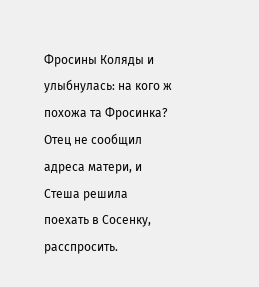Фросины Коляды и улыбнулась: на кого ж похожа та Фросинка? Отец не сообщил адреса матери, и Стеша решила поехать в Сосенку, расспросить.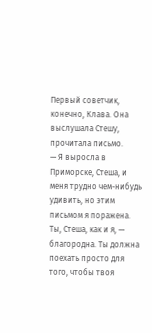Первый советчик, конечно, Клава. Она выслушала Стешу, прочитала письмо.
— Я выросла в Приморске, Стеша, и меня трудно чем-нибудь удивить, но этим письмом я поражена. Ты, Стеша, как и я, — благородна. Ты должна поехать просто для того, чтобы твоя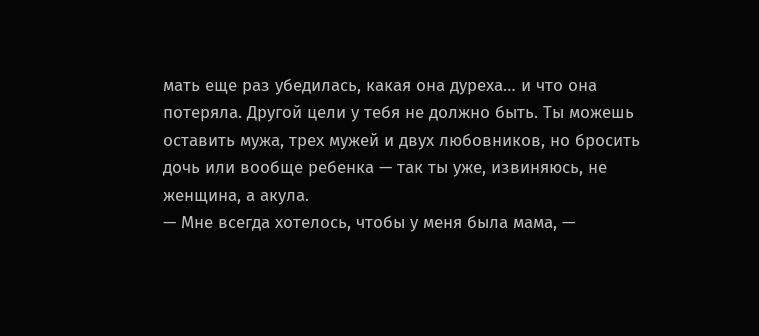мать еще раз убедилась, какая она дуреха… и что она потеряла. Другой цели у тебя не должно быть. Ты можешь оставить мужа, трех мужей и двух любовников, но бросить дочь или вообще ребенка — так ты уже, извиняюсь, не женщина, а акула.
— Мне всегда хотелось, чтобы у меня была мама, —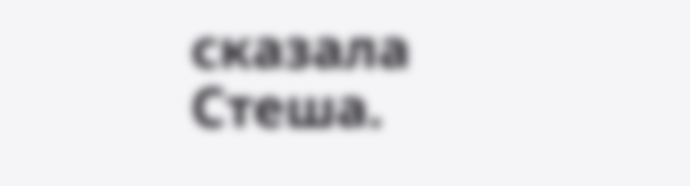сказала Стеша.